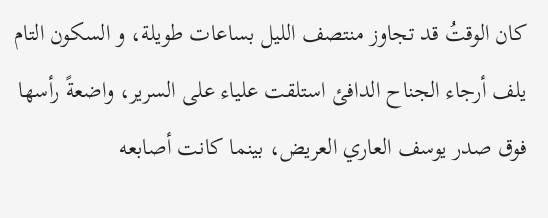كان الوقتُ قد تجاوز منتصف الليل بساعات طويلة، و السكون التام يلف أرجاء الجناح الدافئ استلقت علياء على السرير، واضعةً رأسها فوق صدر يوسف العاري العريض، بينما كانت أصابعه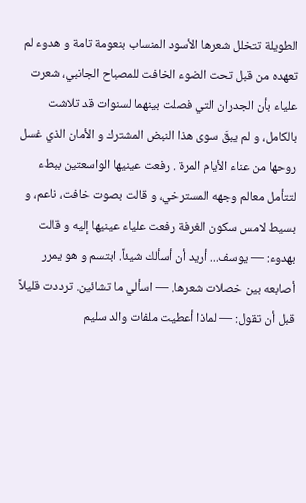الطويلة تتخلل شعرها الأسود المنساب بنعومة تامة و هدوء لم تعهده من قبل تحت الضوء الخافت للمصباح الجانبي، شعرت علياء بأن الجدران التي فصلت بينهما لسنوات قد تلاشت بالكامل، و لم يبقَ سوى هذا النبض المشترك و الأمان الذي غسل روحها من عناء الأيام المرة . رفعت عينيها الواسعتين ببطء لتتأمل معالم وجهه المسترخي، و قالت بصوت خافت، ناعم، و بسيط لامس سكون الغرفة رفعت علياء عينيها إليه و قالت بهدوء: — يوسف... أريد أن أسألك شيئاً. ابتسم و هو يمرر أصابعه بين خصلات شعرها. — اسألي ما تشائين. ترددت قليلاً قبل أن تقول: — لماذا أعطيت ملفات والد سليم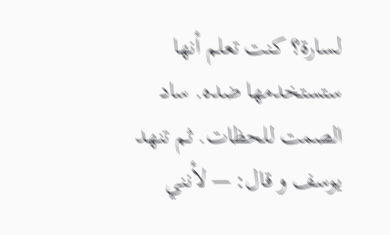لسارة؟ كنت تعلم أنها ستستخدمها ضده. ساد الصمت للحظات. ثم تنهد يوسف و قال: — لأنني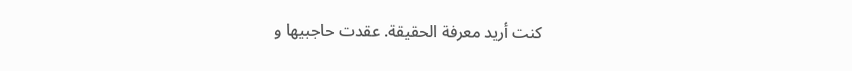كنت أريد معرفة الحقيقة. عقدت حاجبيها و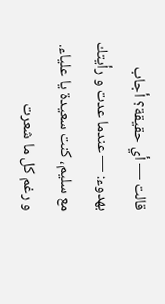قالت — أي حقيقة؟ أجاب بهدوء: — عندما عدت و رأيتك مع سليم، كنت سعيدة يا علياء. و رغم كل ما شعرت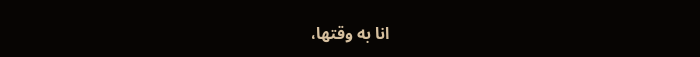انا به وقتها،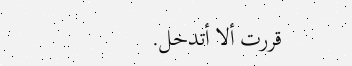قررت ألا أتدخل.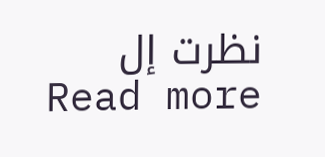نظرت إل
Read more